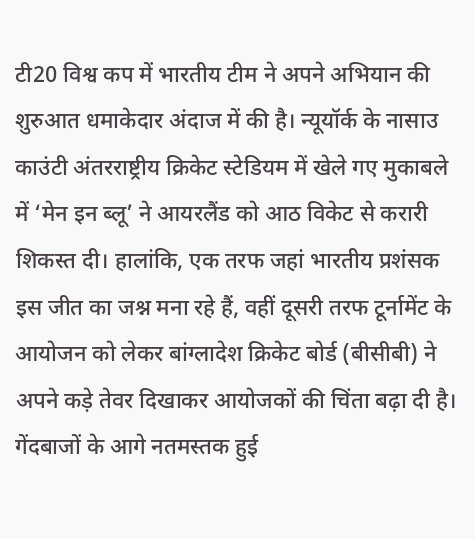टी20 विश्व कप में भारतीय टीम ने अपने अभियान की शुरुआत धमाकेदार अंदाज में की है। न्यूयॉर्क के नासाउ काउंटी अंतरराष्ट्रीय क्रिकेट स्टेडियम में खेले गए मुकाबले में ‘मेन इन ब्लू’ ने आयरलैंड को आठ विकेट से करारी शिकस्त दी। हालांकि, एक तरफ जहां भारतीय प्रशंसक इस जीत का जश्न मना रहे हैं, वहीं दूसरी तरफ टूर्नामेंट के आयोजन को लेकर बांग्लादेश क्रिकेट बोर्ड (बीसीबी) ने अपने कड़े तेवर दिखाकर आयोजकों की चिंता बढ़ा दी है।
गेंदबाजों के आगे नतमस्तक हुई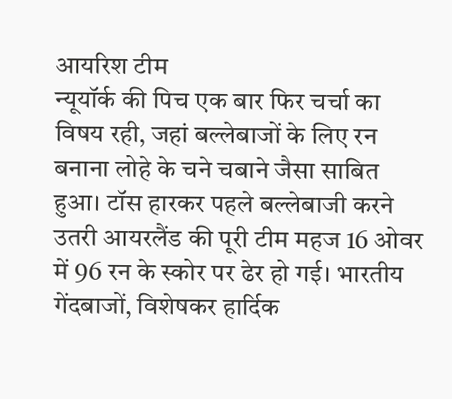आयरिश टीम
न्यूयॉर्क की पिच एक बार फिर चर्चा का विषय रही, जहां बल्लेबाजों के लिए रन बनाना लोहे के चने चबाने जैसा साबित हुआ। टॉस हारकर पहले बल्लेबाजी करने उतरी आयरलैंड की पूरी टीम महज 16 ओवर में 96 रन के स्कोर पर ढेर हो गई। भारतीय गेंदबाजों, विशेषकर हार्दिक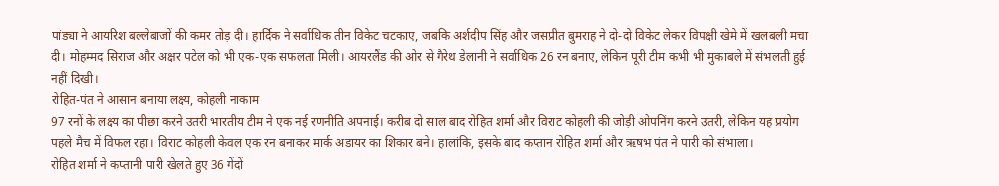पांड्या ने आयरिश बल्लेबाजों की कमर तोड़ दी। हार्दिक ने सर्वाधिक तीन विकेट चटकाए, जबकि अर्शदीप सिंह और जसप्रीत बुमराह ने दो-दो विकेट लेकर विपक्षी खेमे में खलबली मचा दी। मोहम्मद सिराज और अक्षर पटेल को भी एक-एक सफलता मिली। आयरलैंड की ओर से गैरेथ डेलानी ने सर्वाधिक 26 रन बनाए, लेकिन पूरी टीम कभी भी मुकाबले में संभलती हुई नहीं दिखी।
रोहित-पंत ने आसान बनाया लक्ष्य, कोहली नाकाम
97 रनों के लक्ष्य का पीछा करने उतरी भारतीय टीम ने एक नई रणनीति अपनाई। करीब दो साल बाद रोहित शर्मा और विराट कोहली की जोड़ी ओपनिंग करने उतरी, लेकिन यह प्रयोग पहले मैच में विफल रहा। विराट कोहली केवल एक रन बनाकर मार्क अडायर का शिकार बने। हालांकि, इसके बाद कप्तान रोहित शर्मा और ऋषभ पंत ने पारी को संभाला।
रोहित शर्मा ने कप्तानी पारी खेलते हुए 36 गेंदों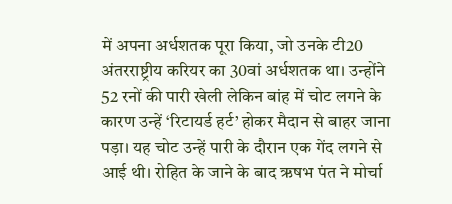में अपना अर्धशतक पूरा किया, जो उनके टी20 अंतरराष्ट्रीय करियर का 30वां अर्धशतक था। उन्होंने 52 रनों की पारी खेली लेकिन बांह में चोट लगने के कारण उन्हें ‘रिटायर्ड हर्ट’ होकर मैदान से बाहर जाना पड़ा। यह चोट उन्हें पारी के दौरान एक गेंद लगने से आई थी। रोहित के जाने के बाद ऋषभ पंत ने मोर्चा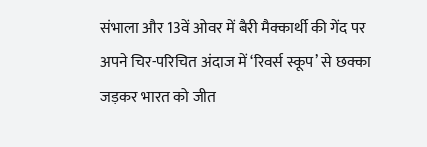संभाला और 13वें ओवर में बैरी मैक्कार्थी की गेंद पर अपने चिर-परिचित अंदाज में ‘रिवर्स स्कूप’ से छक्का जड़कर भारत को जीत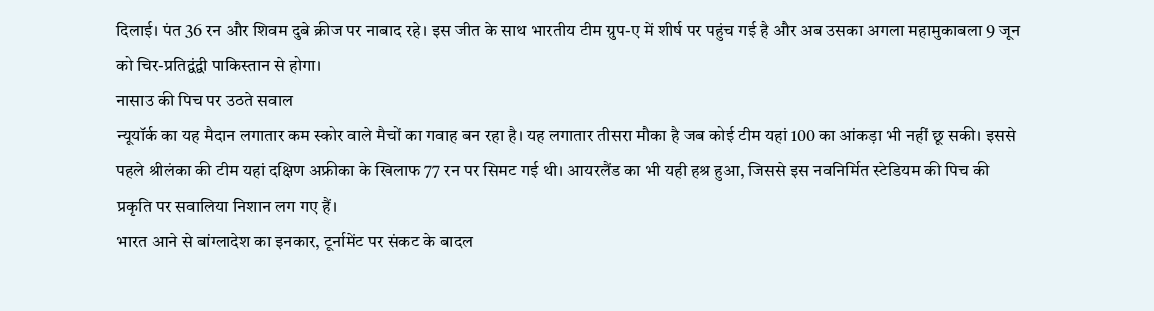दिलाई। पंत 36 रन और शिवम दुबे क्रीज पर नाबाद रहे। इस जीत के साथ भारतीय टीम ग्रुप-ए में शीर्ष पर पहुंच गई है और अब उसका अगला महामुकाबला 9 जून को चिर-प्रतिद्वंद्वी पाकिस्तान से होगा।
नासाउ की पिच पर उठते सवाल
न्यूयॉर्क का यह मैदान लगातार कम स्कोर वाले मैचों का गवाह बन रहा है। यह लगातार तीसरा मौका है जब कोई टीम यहां 100 का आंकड़ा भी नहीं छू सकी। इससे पहले श्रीलंका की टीम यहां दक्षिण अफ्रीका के खिलाफ 77 रन पर सिमट गई थी। आयरलैंड का भी यही हश्र हुआ, जिससे इस नवनिर्मित स्टेडियम की पिच की प्रकृति पर सवालिया निशान लग गए हैं।
भारत आने से बांग्लादेश का इनकार, टूर्नामेंट पर संकट के बादल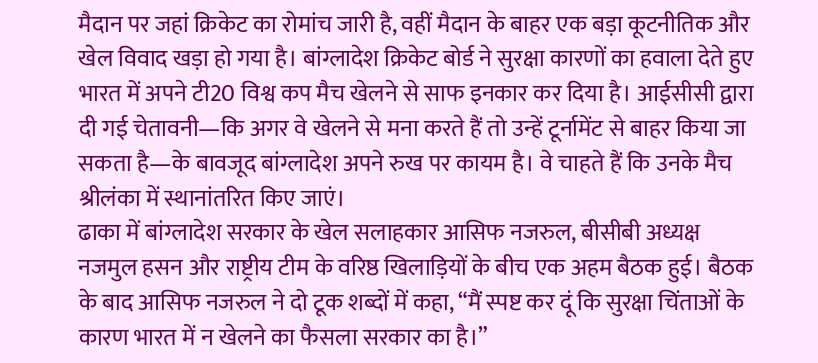मैदान पर जहां क्रिकेट का रोमांच जारी है, वहीं मैदान के बाहर एक बड़ा कूटनीतिक और खेल विवाद खड़ा हो गया है। बांग्लादेश क्रिकेट बोर्ड ने सुरक्षा कारणों का हवाला देते हुए भारत में अपने टी20 विश्व कप मैच खेलने से साफ इनकार कर दिया है। आईसीसी द्वारा दी गई चेतावनी—कि अगर वे खेलने से मना करते हैं तो उन्हें टूर्नामेंट से बाहर किया जा सकता है—के बावजूद बांग्लादेश अपने रुख पर कायम है। वे चाहते हैं कि उनके मैच श्रीलंका में स्थानांतरित किए जाएं।
ढाका में बांग्लादेश सरकार के खेल सलाहकार आसिफ नजरुल, बीसीबी अध्यक्ष नजमुल हसन और राष्ट्रीय टीम के वरिष्ठ खिलाड़ियों के बीच एक अहम बैठक हुई। बैठक के बाद आसिफ नजरुल ने दो टूक शब्दों में कहा, “मैं स्पष्ट कर दूं कि सुरक्षा चिंताओं के कारण भारत में न खेलने का फैसला सरकार का है।”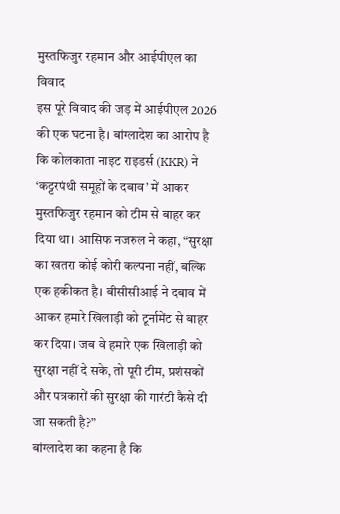मुस्तफिजुर रहमान और आईपीएल का विवाद
इस पूरे विवाद की जड़ में आईपीएल 2026 की एक घटना है। बांग्लादेश का आरोप है कि कोलकाता नाइट राइडर्स (KKR) ने ‘कट्टरपंथी समूहों के दबाव’ में आकर मुस्तफिजुर रहमान को टीम से बाहर कर दिया था। आसिफ नजरुल ने कहा, “सुरक्षा का खतरा कोई कोरी कल्पना नहीं, बल्कि एक हकीकत है। बीसीसीआई ने दबाव में आकर हमारे खिलाड़ी को टूर्नामेंट से बाहर कर दिया। जब वे हमारे एक खिलाड़ी को सुरक्षा नहीं दे सके, तो पूरी टीम, प्रशंसकों और पत्रकारों की सुरक्षा की गारंटी कैसे दी जा सकती है?”
बांग्लादेश का कहना है कि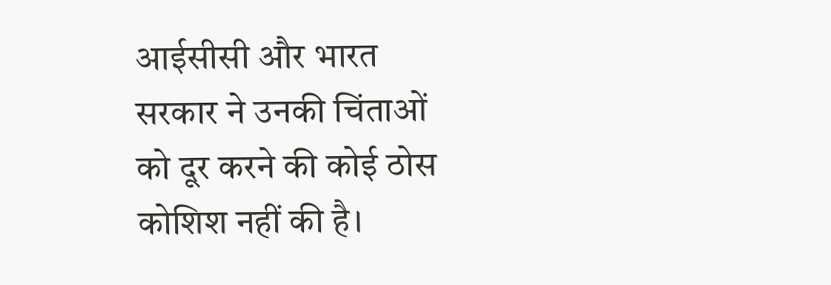आईसीसी और भारत सरकार ने उनकी चिंताओं को दूर करने की कोई ठोस कोशिश नहीं की है।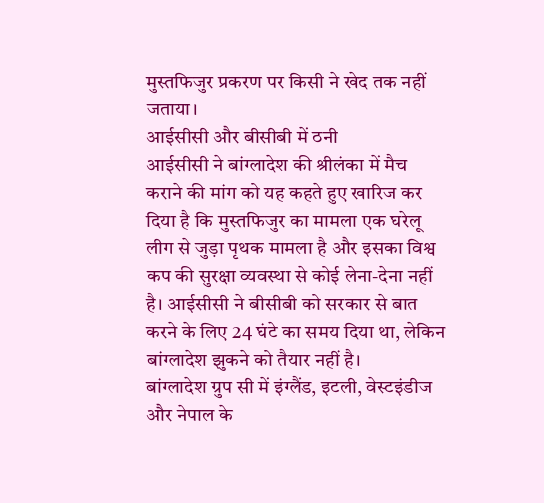मुस्तफिजुर प्रकरण पर किसी ने खेद तक नहीं जताया।
आईसीसी और बीसीबी में ठनी
आईसीसी ने बांग्लादेश की श्रीलंका में मैच कराने की मांग को यह कहते हुए खारिज कर दिया है कि मुस्तफिजुर का मामला एक घरेलू लीग से जुड़ा पृथक मामला है और इसका विश्व कप की सुरक्षा व्यवस्था से कोई लेना-देना नहीं है। आईसीसी ने बीसीबी को सरकार से बात करने के लिए 24 घंटे का समय दिया था, लेकिन बांग्लादेश झुकने को तैयार नहीं है।
बांग्लादेश ग्रुप सी में इंग्लैंड, इटली, वेस्टइंडीज और नेपाल के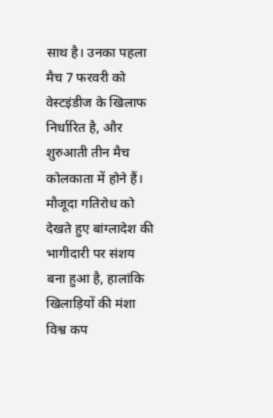साथ है। उनका पहला मैच 7 फरवरी को वेस्टइंडीज के खिलाफ निर्धारित है, और शुरुआती तीन मैच कोलकाता में होने हैं। मौजूदा गतिरोध को देखते हुए बांग्लादेश की भागीदारी पर संशय बना हुआ है, हालांकि खिलाड़ियों की मंशा विश्व कप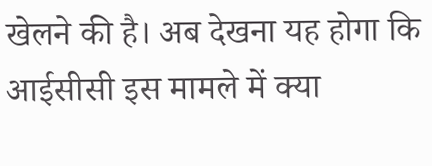खेलने की है। अब देखना यह होगा कि आईसीसी इस मामले में क्या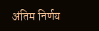अंतिम निर्णय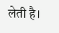लेती है।